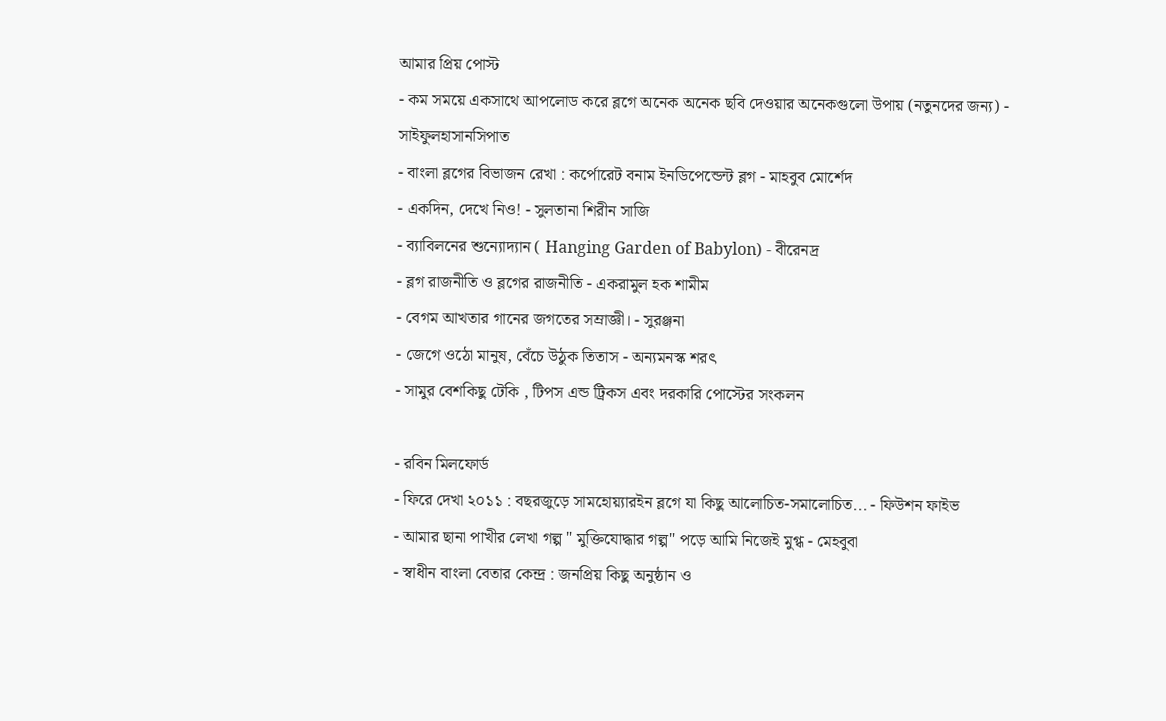আমার প্রিয় পোস্ট
- কম সময়ে একসাথে আপলোড করে ব্লগে অনেক অনেক ছবি দেওয়ার অনেকগুলো উপায় (নতুনদের জন্য) - সাইফুলহাসানসিপাত
- বাংলা ব্লগের বিভাজন রেখা : কর্পোরেট বনাম ইনডিপেন্ডেন্ট ব্লগ - মাহবুব মোর্শেদ
- একদিন, দেখে নিও! - সুলতানা শিরীন সাজি
- ব্যাবিলনের শুন্যোদ্যান ( Hanging Garden of Babylon) - বীরেনদ্র
- ব্লগ রাজনীতি ও ব্লগের রাজনীতি - একরামুল হক শামীম
- বেগম আখতার গানের জগতের সম্রাজ্ঞী। - সুরঞ্জনা
- জেগে ওঠো মানুষ, বেঁচে উঠুক তিতাস - অন্যমনস্ক শরৎ
- সামুর বেশকিছু টেকি , টিপস এন্ড ট্রিকস এবং দরকারি পোস্টের সংকলন

- রবিন মিলফোর্ড
- ফিরে দেখা ২০১১ : বছরজুড়ে সামহোয়্যারইন ব্লগে যা কিছু আলোচিত-সমালোচিত... - ফিউশন ফাইভ
- আমার ছানা পাখীর লেখা গল্প " মুক্তিযোদ্ধার গল্প" পড়ে আমি নিজেই মুগ্ধ - মেহবুবা
- স্বাধীন বাংলা বেতার কেন্দ্র : জনপ্রিয় কিছু অনুষ্ঠান ও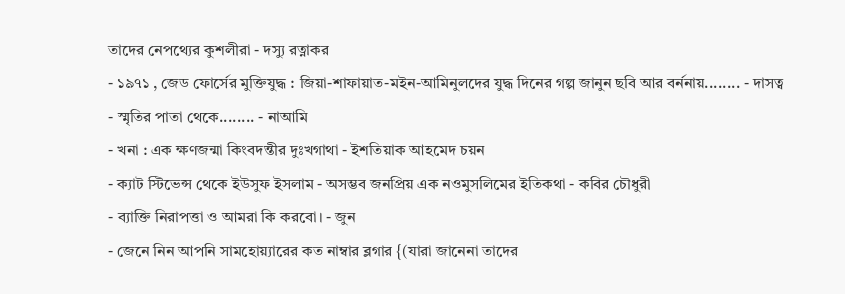তাদের নেপথ্যের কুশলীরা - দস্যু রত্নাকর
- ১৯৭১ , জেড ফোর্সের মুক্তিযুদ্ধ : জিয়া-শাফায়াত-মইন-আমিনুলদের যুদ্ধ দিনের গল্প জানুন ছবি আর বর্ননায়........ - দাসত্ব
- স্মৃতির পাতা থেকে........ - নাআমি
- খনা : এক ক্ষণজন্মা কিংবদন্তীর দুঃখগাথা - ইশতিয়াক আহমেদ চয়ন
- ক্যাট স্টিভেন্স থেকে ইউসুফ ইসলাম - অসম্ভব জনপ্রিয় এক নওমুসলিমের ইতিকথা - কবির চৌধুরী
- ব্যাক্তি নিরাপত্তা ও আমরা কি করবো। - জুন
- জেনে নিন আপনি সামহোয়্যারের কত নাম্বার ব্লগার {(যারা জানেনা তাদের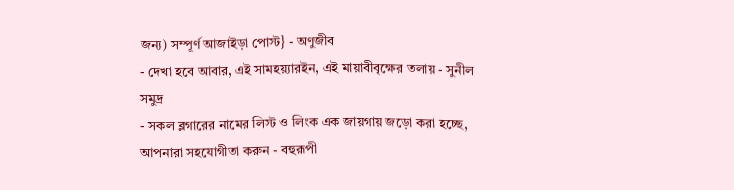জন্য) সম্পূর্ণ আজাইড়া পোস্ট} - অণুজীব
- দেখা হবে আবার, এই সামহয়্যারইন, এই মায়াবীবৃক্ষের তলায় - সুনীল সমুদ্র
- সকল ব্লগারের নামের লিস্ট ও লিংক এক জায়গায় জড়ো করা হচ্ছে, আপনারা সহযোগীতা করুন - বহুরূপী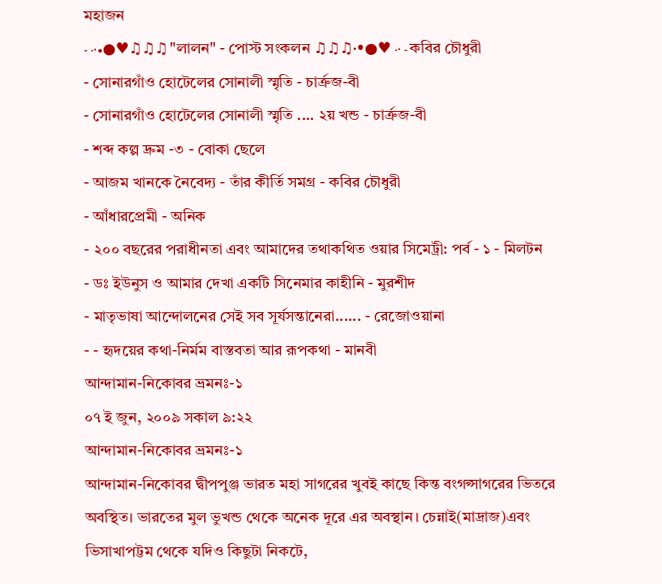মহাজন
- ·٠•●♥♫♫♫ "লালন" - পোস্ট সংকলন ♫♫♫·•●♥ ·٠ - কবির চৌধুরী
- সোনারগাঁও হোটেলের সোনালী স্মৃতি - চার্ত্রুজ-বী
- সোনারগাঁও হোটেলের সোনালী স্মৃতি .... ২য় খন্ড - চার্ত্রুজ-বী
- শব্দ কল্প দ্রুম -৩ - বোকা ছেলে
- আজম খানকে নৈবেদ্য - তাঁর কীর্তি সমগ্র - কবির চৌধুরী
- আঁধারপ্রেমী - অনিক
- ২০০ বছরের পরাধীনতা এবং আমাদের তথাকথিত ওয়ার সিমেট্রী: পর্ব - ১ - মিলটন
- ডঃ ইউনুস ও আমার দেখা একটি সিনেমার কাহীনি - মুরশীদ
- মাতৃভাষা আন্দোলনের সেই সব সূর্যসন্তানেরা...... - রেজোওয়ানা
- - হৃদয়ের কথা-নির্মম বাস্তবতা আর রূপকথা - মানবী
আন্দামান-নিকোবর ভ্রমনঃ-১
০৭ ই জুন, ২০০৯ সকাল ৯:২২
আন্দামান-নিকোবর ভ্রমনঃ-১
আন্দামান-নিকোবর দ্বীপপুঞ্জ ভারত মহা সাগরের খুবই কাছে কিন্ত বংগপ্সাগরের ভিতরে অবস্থিত। ভারতের মুল ভুখন্ড থেকে অনেক দূরে এর অবস্থান। চেন্নাই(মাদ্রাজ)এবং ভিসাখাপট্টম থেকে যদিও কিছুটা নিকটে,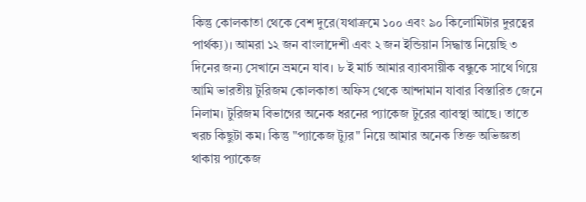কিন্তু কোলকাতা থেকে বেশ দুরে(যথাক্রমে ১০০ এবং ৯০ কিলোমিটার দুরত্বের পার্থক্য)। আমরা ১২ জন বাংলাদেশী এবং ২ জন ইন্ডিয়ান সিদ্ধান্ত নিয়েছি ৩ দিনের জন্য সেখানে ভ্রমনে যাব। ৮ ই মার্চ আমার ব্যাবসায়ীক বন্ধুকে সাথে গিয়ে আমি ভারতীয় টুরিজম কোলকাতা অফিস থেকে আন্দামান যাবার বিস্তারিত জেনে নিলাম। টুরিজম বিভাগের অনেক ধরনের প্যাকেজ টুরের ব্যাবস্থা আছে। তাতে খরচ কিছুটা কম। কিন্তু "প্যাকেজ ট্যুর" নিয়ে আমার অনেক তিক্ত অভিজ্ঞতা থাকায় প্যাকেজ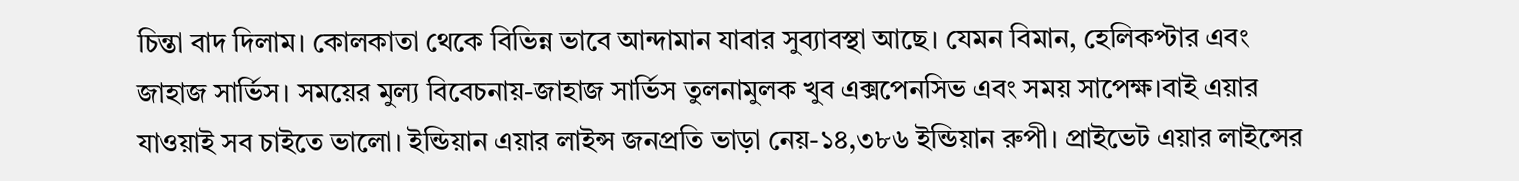চিন্তা বাদ দিলাম। কোলকাতা থেকে বিভিন্ন ভাবে আন্দামান যাবার সুব্যাবস্থা আছে। যেমন বিমান, হেলিকপ্টার এবং জাহাজ সার্ভিস। সময়ের মুল্য বিবেচনায়-জাহাজ সার্ভিস তুলনামুলক খুব এক্সপেনসিভ এবং সময় সাপেক্ষ।বাই এয়ার যাওয়াই সব চাইতে ভালো। ইন্ডিয়ান এয়ার লাইন্স জনপ্রতি ভাড়া নেয়-১৪,৩৮৬ ইন্ডিয়ান রুপী। প্রাইভেট এয়ার লাইন্সের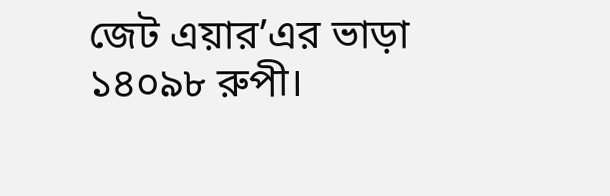জেট এয়ার’এর ভাড়া ১৪০৯৮ রুপী।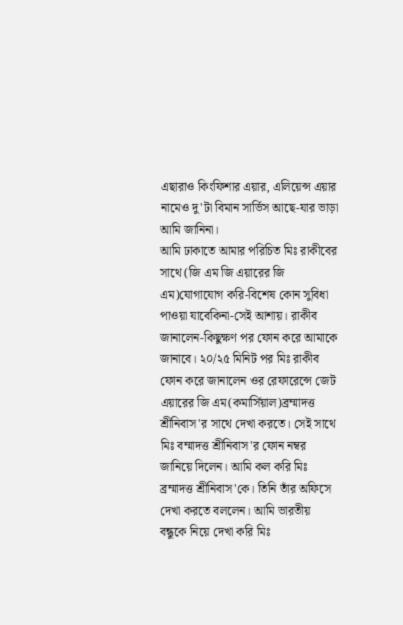এছারাও কিংফিশার এয়ার, এলিয়েন্স এয়ার নামেও দু'টা বিমান সার্ভিস আছে-যার ভাড়া আমি জানিনা।
আমি ঢাকাতে আমার পরিচিত মিঃ রাকীবের সাথে (জি এম জি এয়ারের জি এম)যোগাযোগ করি-বিশেষ কোন সুবিধা পাওয়া যাবেকিনা-সেই আশায়। রাকীব জানালেন-কিছুক্ষণ পর ফোন করে আমাকে জানাবে। ২০/২৫ মিনিট পর মিঃ রাকীব ফোন করে জানালেন ওর রেফারেন্সে জেট এয়ারের জি এম(কমার্সিয়াল)ব্রম্মাদত্ত শ্রীনিবাস'র সাথে দেখা করতে। সেই সাথে মিঃ বম্মাদত্ত শ্রীনিবাস'র ফোন নম্বর জানিয়ে দিলেন। আমি কল করি মিঃ ব্রম্মাদত্ত শ্রীনিবাস'কে। তিনি তাঁর অফিসে দেখা করতে বললেন। আমি ভারতীয় বন্ধুকে নিয়ে দেখা করি মিঃ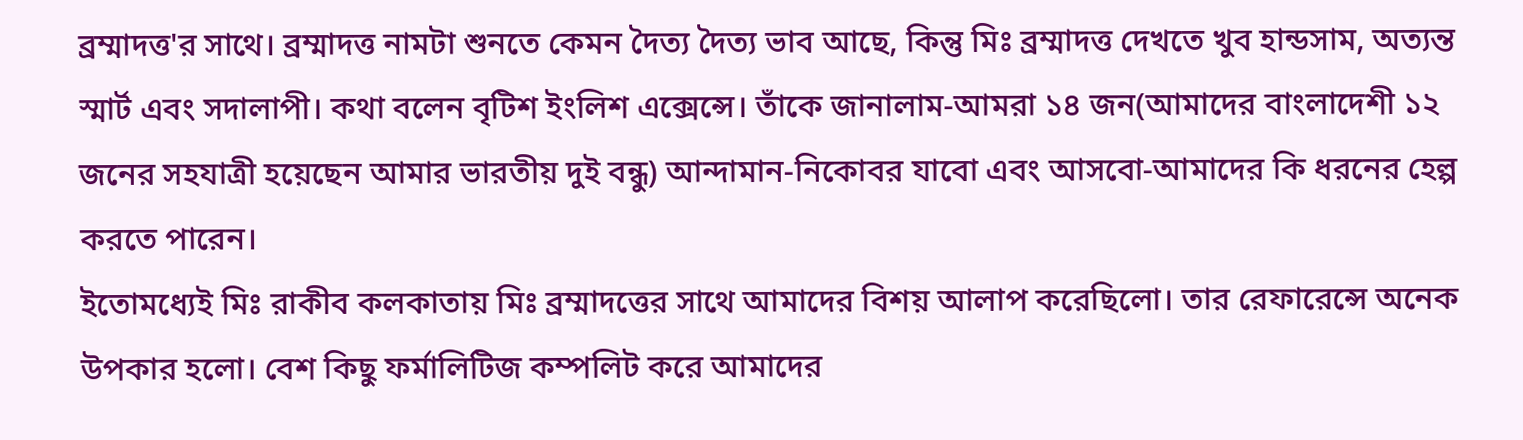ব্রম্মাদত্ত'র সাথে। ব্রম্মাদত্ত নামটা শুনতে কেমন দৈত্য দৈত্য ভাব আছে, কিন্তু মিঃ ব্রম্মাদত্ত দেখতে খুব হান্ডসাম, অত্যন্ত স্মার্ট এবং সদালাপী। কথা বলেন বৃটিশ ইংলিশ এক্সেন্সে। তাঁকে জানালাম-আমরা ১৪ জন(আমাদের বাংলাদেশী ১২ জনের সহযাত্রী হয়েছেন আমার ভারতীয় দুই বন্ধু) আন্দামান-নিকোবর যাবো এবং আসবো-আমাদের কি ধরনের হেল্প করতে পারেন।
ইতোমধ্যেই মিঃ রাকীব কলকাতায় মিঃ ব্রম্মাদত্তের সাথে আমাদের বিশয় আলাপ করেছিলো। তার রেফারেন্সে অনেক উপকার হলো। বেশ কিছু ফর্মালিটিজ কম্পলিট করে আমাদের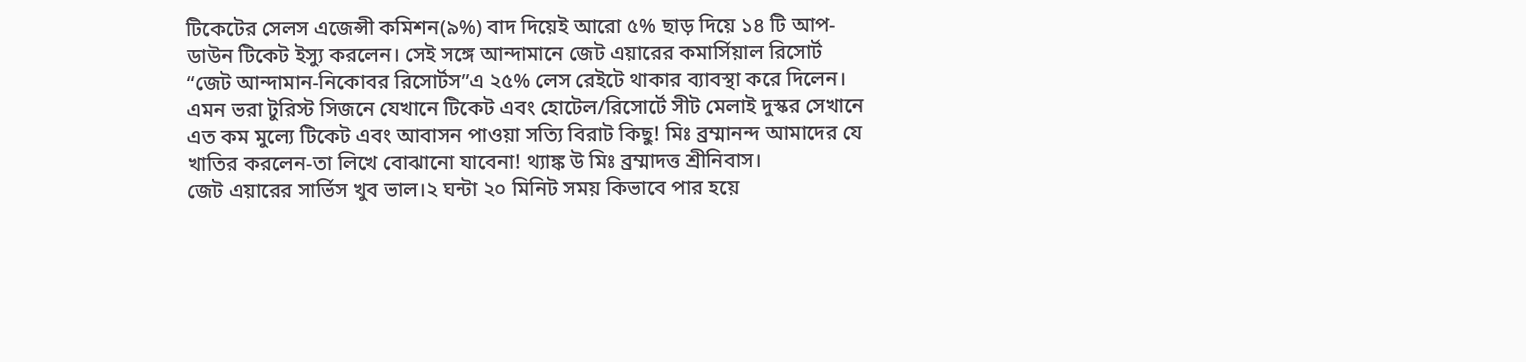টিকেটের সেলস এজেন্সী কমিশন(৯%) বাদ দিয়েই আরো ৫% ছাড় দিয়ে ১৪ টি আপ-ডাউন টিকেট ইস্যু করলেন। সেই সঙ্গে আন্দামানে জেট এয়ারের কমার্সিয়াল রিসোর্ট “জেট আন্দামান-নিকোবর রিসোর্টস”এ ২৫% লেস রেইটে থাকার ব্যাবস্থা করে দিলেন। এমন ভরা টুরিস্ট সিজনে যেখানে টিকেট এবং হোটেল/রিসোর্টে সীট মেলাই দুস্কর সেখানে এত কম মুল্যে টিকেট এবং আবাসন পাওয়া সত্যি বিরাট কিছু! মিঃ ব্রম্মানন্দ আমাদের যে খাতির করলেন-তা লিখে বোঝানো যাবেনা! থ্যাঙ্ক উ মিঃ ব্রম্মাদত্ত শ্রীনিবাস।
জেট এয়ারের সার্ভিস খুব ভাল।২ ঘন্টা ২০ মিনিট সময় কিভাবে পার হয়ে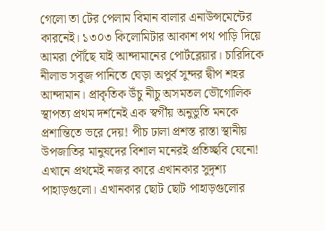গেলো তা টের পেলাম বিমান বালার এনাউন্সমেন্টের কারনেই। ১৩০৩ কিলোমিটার আকাশ পথ পাড়ি দিয়ে আমরা পৌঁছে যাই আন্দামানের পোর্টব্লেয়ার। চারিদিকে নীলাভ সবুজ পানিতে ঘেড়া অপুর্ব সুন্দর দ্বীপ শহর আন্দামান। প্রাকৃতিক উঁচু নীচু অসমতল ভৌগোলিক স্থাপত্য প্রথম দর্শনেই এক স্বর্গীয় অনুভুতি মনকে প্রশান্তিতে ভরে দেয়! পীচ ঢালা প্রশস্ত রাস্তা স্থানীয় উপজাতির মানুষদের বিশাল মনেরই প্রতিচ্ছবি যেনো! এখানে প্রথমেই নজর কারে এখানকার সুদৃশ্য পাহাড়গুলো। এখানকার ছোট ছোট পাহাড়গুলোর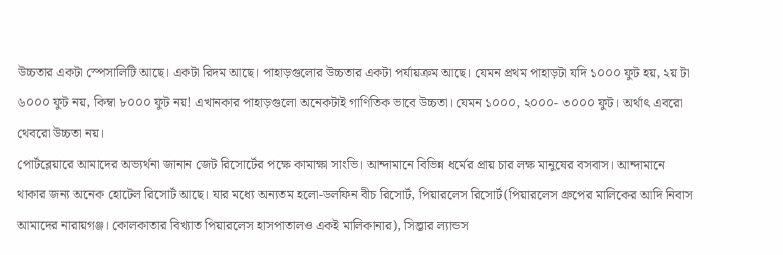উচ্চতার একটা স্পেসালিটি আছে। একটা রিদম আছে। পাহাড়গুলোর উচ্চতার একটা পর্যায়ক্রম আছে। যেমন প্রথম পাহাড়টা যদি ১০০০ ফুট হয়, ২য় টা ৬০০০ ফুট নয়, কিম্বা ৮০০০ ফুট নয়! এখানকার পাহাড়গুলো অনেকটাই গাণিতিক ভাবে উচ্চতা। যেমন ১০০০, ২০০০- ৩০০০ ফুট। অর্থাৎ এবরো থেবরো উচ্চতা নয়।
পোর্টব্লেয়ারে আমাদের অভ্যর্থনা জানান জেট রিসোর্টের পক্ষে কামাক্ষা সাংভি। আন্দামানে বিভিন্ন ধর্মের প্রায় চার লক্ষ মানুষের বসবাস। আন্দামানে থাকার জন্য অনেক হোটেল রিসোর্ট আছে। যার মধ্যে অন্যতম হলো-ডলফিন বীচ রিসোর্ট, পিয়ারলেস রিসোর্ট(পিয়ারলেস গ্রুপের মালিকের আদি নিবাস আমাদের নারায়গঞ্জ। কোলকাতার বিখ্যাত পিয়ারলেস হাসপাতালও একই মালিকানার), সিল্ভার ল্যান্ডস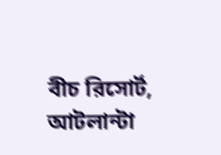বীচ রিসোর্ট, আটলান্টা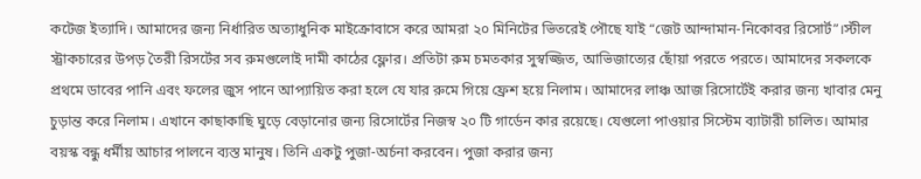কটেজ ইত্যাদি। আমাদের জন্য নির্ধারিত অত্যাধুনিক মাইক্রোবাসে করে আমরা ২০ মিনিটের ভিতরেই পৌছে যাই “জেট আন্দামান-নিকোবর রিসোর্ট”।স্টীল স্ট্রাকচারের উপড় তৈরী রিসর্টের সব রুমগুলোই দামী কাঠের ফ্লোর। প্রতিটা রুম চমতকার সুস্বজ্জিত, আভিজাত্যের ছোঁয়া পরতে পরতে। আমাদের সকলকে প্রথমে ডাবের পানি এবং ফলের জুস পানে আপ্যায়িত করা হলে যে যার রুমে গিয়ে ফ্রেশ হয়ে নিলাম। আমাদের লাঞ্চ আজ রিসোর্টেই করার জন্য খাবার মেনু চুড়ান্ত করে নিলাম। এখানে কাছাকাছি ঘুড়ে বেড়ানোর জন্য রিসোর্টের নিজস্ব ২০ টি গার্ডেন কার রয়েছে। যেগুলো পাওয়ার সিস্টেম ব্যাটারী চালিত। আমার বয়স্ক বন্ধু ধর্মীয় আচার পালনে ব্যস্ত মানুষ। তিনি একটু পুজা-অর্চনা করবেন। পুজা করার জন্য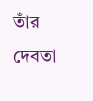তাঁর দেবতা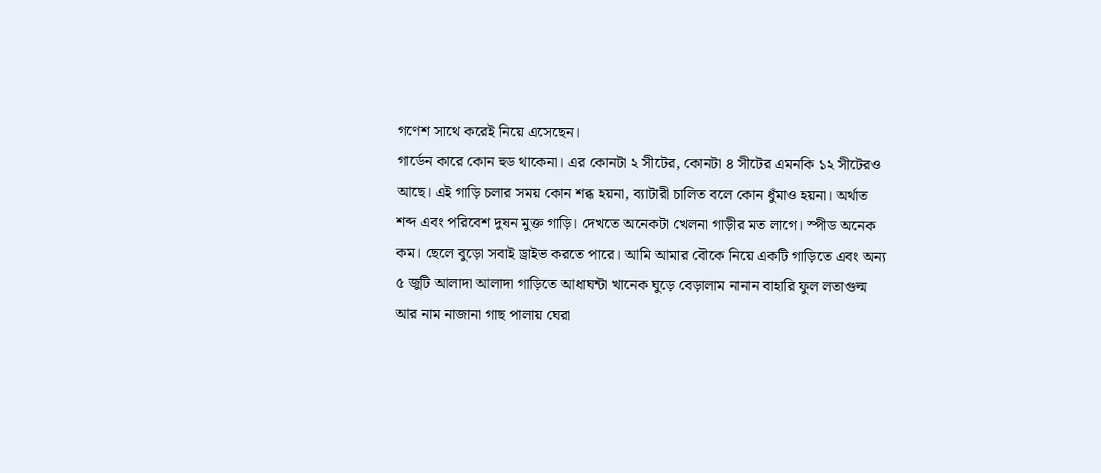গণেশ সাথে করেই নিয়ে এসেছেন।
গার্ডেন কারে কোন হুড থাকেনা। এর কোনটা ২ সীটের, কোনটা ৪ সীটের এমনকি ১২ সীটেরও আছে। এই গাড়ি চলার সময় কোন শব্ধ হয়না, ব্যাটারী চালিত বলে কোন ধুঁমাও হয়না। অর্থাত শব্দ এবং পরিবেশ দুষন মুক্ত গাড়ি। দেখতে অনেকটা খেলনা গাড়ীর মত লাগে। স্পীড অনেক কম। ছেলে বুড়ো সবাই ড্রাইভ করতে পারে। আমি আমার বৌকে নিয়ে একটি গাড়িতে এবং অন্য ৫ জুটি আলাদা আলাদা গাড়িতে আধাঘন্টা খানেক ঘুড়ে বেড়ালাম নানান বাহারি ফুল লতাগুল্ম আর নাম নাজানা গাছ পালায় ঘেরা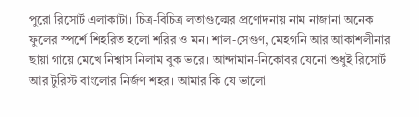পুরো রিসোর্ট এলাকাটা। চিত্র-বিচিত্র লতাগুল্মের প্রণোদনায় নাম নাজানা অনেক ফুলের স্পর্শে শিহরিত হলো শরির ও মন। শাল-সেগুণ, মেহগনি আর আকাশলীনার ছায়া গায়ে মেখে নিশ্বাস নিলাম বুক ভরে। আন্দামান-নিকোবর যেনো শুধুই রিসোর্ট আর টুরিস্ট বাংলোর নির্জণ শহর। আমার কি যে ভালো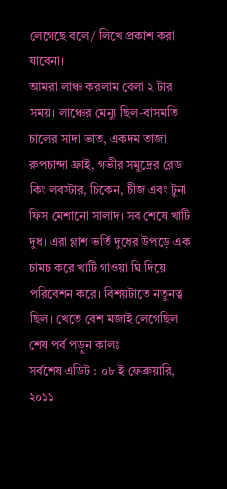লেগেছে বলে/ লিখে প্রকাশ করা যাবেনা।
আমরা লাঞ্চ করলাম বেলা ২ টার সময়। লাঞ্চের মেন্যু ছিল-বাসমতি চালের সাদা ভাত, একদম তাজা রুপচান্দা ফ্রাই, গভীর সমুদ্রের রেড কিং লবস্টার, চিকেন, চীজ এবং টুনা ফিস মেশানো সালাদ। সব শেষে খাটি দুধ। এরা গ্লাশ ভর্তি দুধের উপড়ে এক চামচ করে খাটি গাওয়া ঘি দিয়ে পরিবেশন করে। বিশয়টাতে নতুনত্ব ছিল। খেতে বেশ মজাই লেগেছিল
শেষ পর্ব পড়ুন কালঃ
সর্বশেষ এডিট : ০৮ ই ফেব্রুয়ারি, ২০১১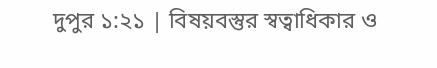দুপুর ১:২১ | বিষয়বস্তুর স্বত্বাধিকার ও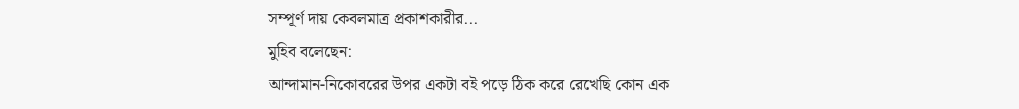সম্পূর্ণ দায় কেবলমাত্র প্রকাশকারীর...
মুহিব বলেছেন:
আন্দামান-নিকোবরের উপর একটা বই পড়ে ঠিক করে রেখেছি কোন এক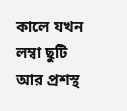কালে যখন লম্বা ছুটি আর প্রশস্থ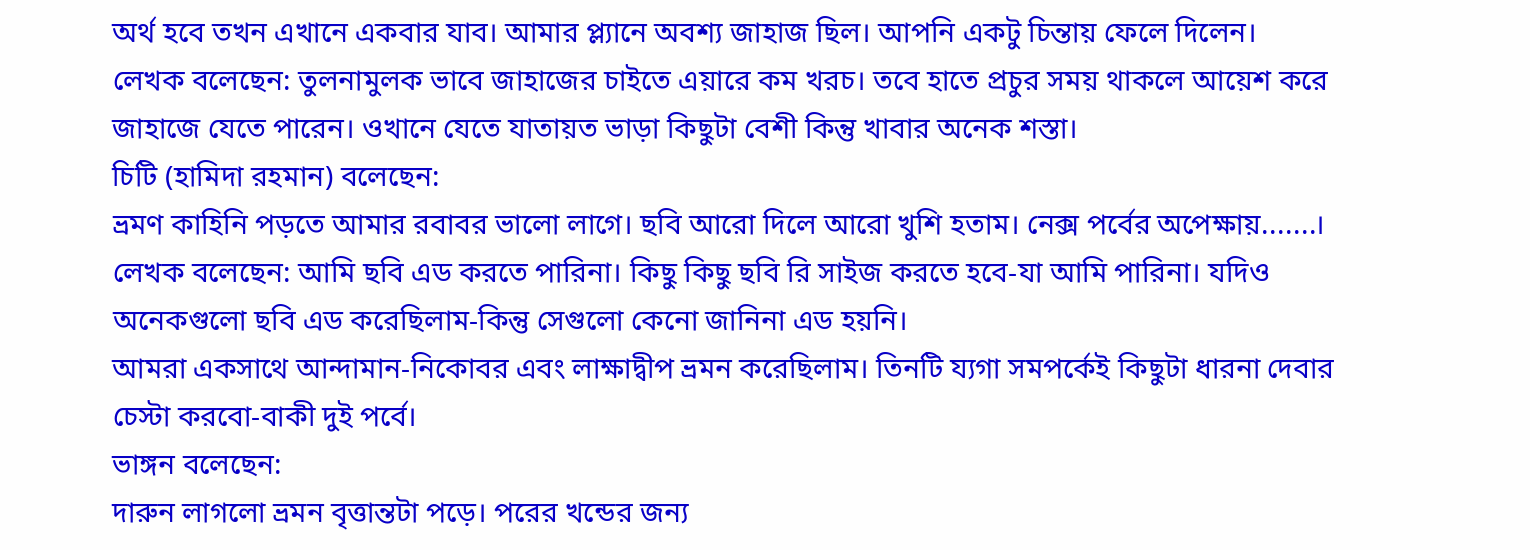অর্থ হবে তখন এখানে একবার যাব। আমার প্ল্যানে অবশ্য জাহাজ ছিল। আপনি একটু চিন্তায় ফেলে দিলেন।
লেখক বলেছেন: তুলনামুলক ভাবে জাহাজের চাইতে এয়ারে কম খরচ। তবে হাতে প্রচুর সময় থাকলে আয়েশ করে জাহাজে যেতে পারেন। ওখানে যেতে যাতায়ত ভাড়া কিছুটা বেশী কিন্তু খাবার অনেক শস্তা।
চিটি (হামিদা রহমান) বলেছেন:
ভ্রমণ কাহিনি পড়তে আমার রবাবর ভালো লাগে। ছবি আরো দিলে আরো খুশি হতাম। নেক্স পর্বের অপেক্ষায়.......।
লেখক বলেছেন: আমি ছবি এড করতে পারিনা। কিছু কিছু ছবি রি সাইজ করতে হবে-যা আমি পারিনা। যদিও অনেকগুলো ছবি এড করেছিলাম-কিন্তু সেগুলো কেনো জানিনা এড হয়নি।
আমরা একসাথে আন্দামান-নিকোবর এবং লাক্ষাদ্বীপ ভ্রমন করেছিলাম। তিনটি য্যগা সমপর্কেই কিছুটা ধারনা দেবার চেস্টা করবো-বাকী দুই পর্বে।
ভাঙ্গন বলেছেন:
দারুন লাগলো ভ্রমন বৃত্তান্তটা পড়ে। পরের খন্ডের জন্য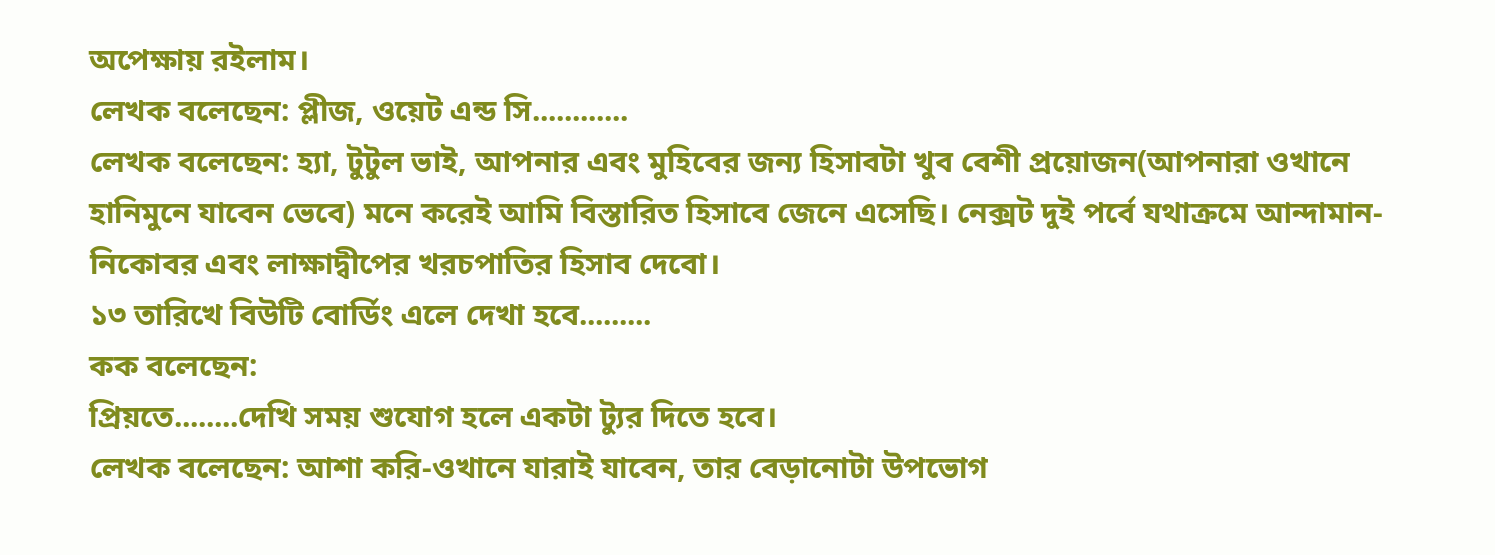অপেক্ষায় রইলাম।
লেখক বলেছেন: প্লীজ, ওয়েট এন্ড সি............
লেখক বলেছেন: হ্যা, টুটুল ভাই, আপনার এবং মুহিবের জন্য হিসাবটা খুব বেশী প্রয়োজন(আপনারা ওখানে হানিমুনে যাবেন ভেবে) মনে করেই আমি বিস্তারিত হিসাবে জেনে এসেছি। নেক্সট দুই পর্বে যথাক্রমে আন্দামান-নিকোবর এবং লাক্ষাদ্বীপের খরচপাতির হিসাব দেবো।
১৩ তারিখে বিউটি বোর্ডিং এলে দেখা হবে.........
কক বলেছেন:
প্রিয়তে........দেখি সময় শুযোগ হলে একটা ট্যুর দিতে হবে।
লেখক বলেছেন: আশা করি-ওখানে যারাই যাবেন, তার বেড়ানোটা উপভোগ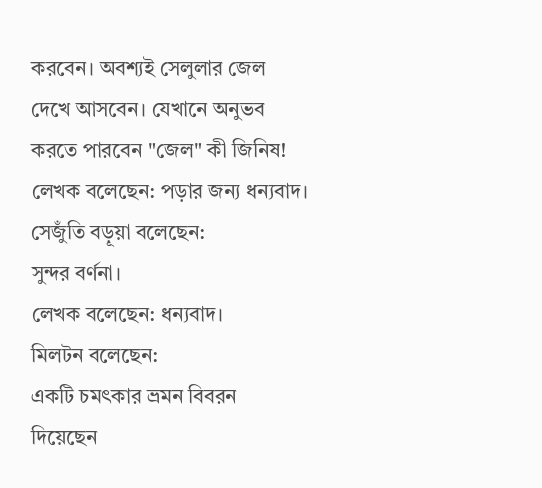করবেন। অবশ্যই সেলুলার জেল দেখে আসবেন। যেখানে অনুভব করতে পারবেন "জেল" কী জিনিষ!
লেখক বলেছেন: পড়ার জন্য ধন্যবাদ।
সেজুঁতি বড়ূয়া বলেছেন:
সুন্দর বর্ণনা।
লেখক বলেছেন: ধন্যবাদ।
মিলটন বলেছেন:
একটি চমৎকার ভ্রমন বিবরন দিয়েছেন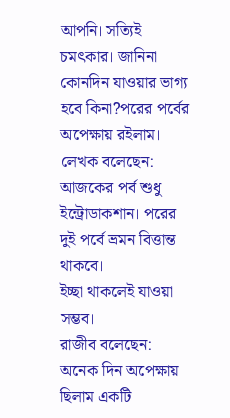আপনি। সত্যিই চমৎকার। জানিনা কোনদিন যাওয়ার ভাগ্য হবে কিনা?পরের পর্বের অপেক্ষায় রইলাম।
লেখক বলেছেন: আজকের পর্ব শুধু ইন্ট্রোডাকশান। পরের দুই পর্বে ভ্রমন বিত্তান্ত থাকবে।
ইচ্ছা থাকলেই যাওয়া সম্ভব।
রাজীব বলেছেন:
অনেক দিন অপেক্ষায় ছিলাম একটি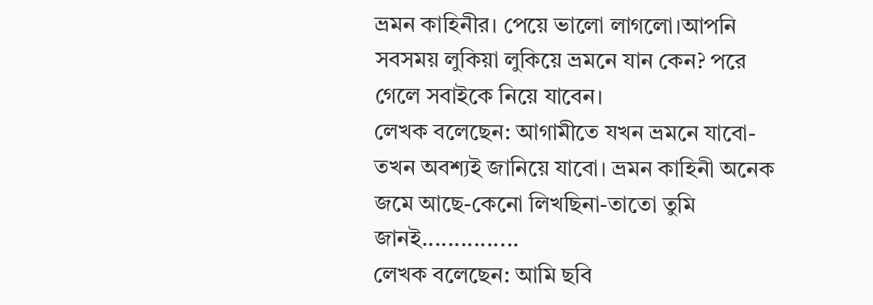ভ্রমন কাহিনীর। পেয়ে ভালো লাগলো।আপনি সবসময় লুকিয়া লুকিয়ে ভ্রমনে যান কেন? পরে গেলে সবাইকে নিয়ে যাবেন।
লেখক বলেছেন: আগামীতে যখন ভ্রমনে যাবো-তখন অবশ্যই জানিয়ে যাবো। ভ্রমন কাহিনী অনেক জমে আছে-কেনো লিখছিনা-তাতো তুমি জানই...............
লেখক বলেছেন: আমি ছবি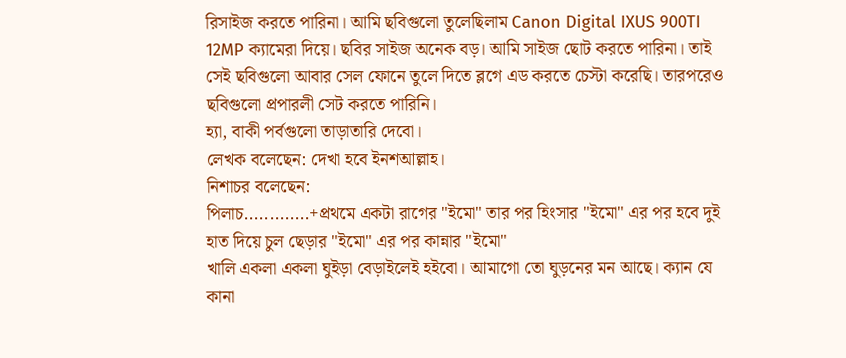রিসাইজ করতে পারিনা। আমি ছবিগুলো তুলেছিলাম Canon Digital IXUS 900TI 12MP ক্যামেরা দিয়ে। ছবির সাইজ অনেক বড়। আমি সাইজ ছোট করতে পারিনা। তাই সেই ছবিগুলো আবার সেল ফোনে তুলে দিতে ব্লগে এড করতে চেস্টা করেছি। তারপরেও ছবিগুলো প্রপারলী সেট করতে পারিনি।
হ্যা, বাকী পর্বগুলো তাড়াতারি দেবো।
লেখক বলেছেন: দেখা হবে ইনশআল্লাহ।
নিশাচর বলেছেন:
পিলাচ.............+প্রথমে একটা রাগের "ইমো" তার পর হিংসার "ইমো" এর পর হবে দুই হাত দিয়ে চুল ছেড়ার "ইমো" এর পর কান্নার "ইমো"
খালি একলা একলা ঘুইড়া বেড়াইলেই হইবো। আমাগো তো ঘুড়নের মন আছে। ক্যান যে কানা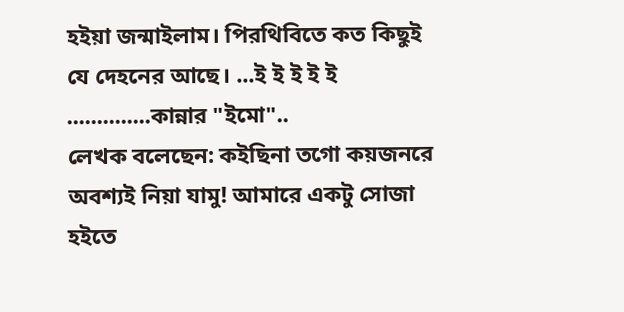হইয়া জন্মাইলাম। পিরথিবিতে কত কিছুই যে দেহনের আছে। ...ই ই ই ই ই ..............কান্নার "ইমো"..
লেখক বলেছেন: কইছিনা তগো কয়জনরে অবশ্যই নিয়া যামু! আমারে একটু সোজা হইতে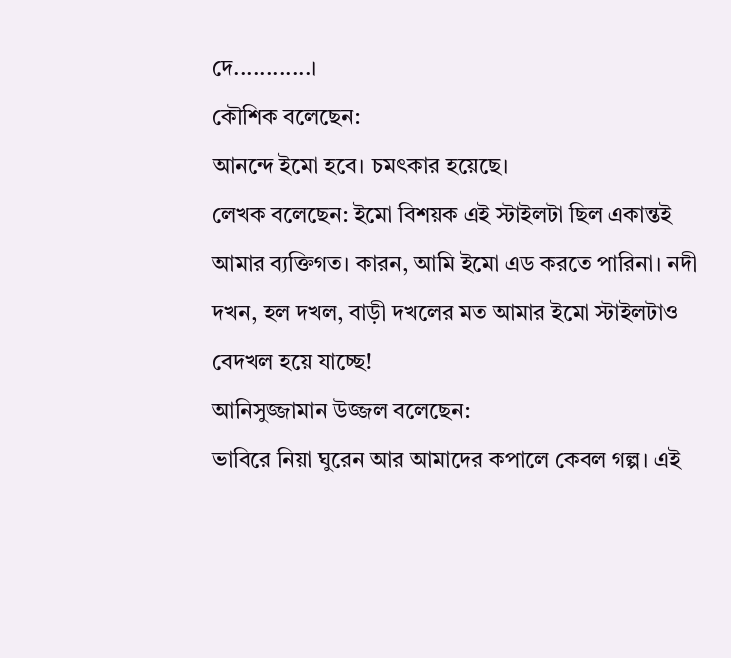দে............।
কৌশিক বলেছেন:
আনন্দে ইমো হবে। চমৎকার হয়েছে।
লেখক বলেছেন: ইমো বিশয়ক এই স্টাইলটা ছিল একান্তই আমার ব্যক্তিগত। কারন, আমি ইমো এড করতে পারিনা। নদী দখন, হল দখল, বাড়ী দখলের মত আমার ইমো স্টাইলটাও বেদখল হয়ে যাচ্ছে!
আনিসুজ্জামান উজ্জল বলেছেন:
ভাবিরে নিয়া ঘুরেন আর আমাদের কপালে কেবল গল্প। এই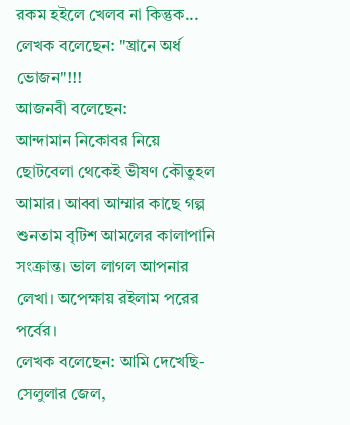রকম হইলে খেলব না কিন্তুক...
লেখক বলেছেন: "ঘ্রানে অর্ধ ভোজন"!!!
আজনবী বলেছেন:
আন্দামান নিকোবর নিয়ে ছোটবেলা থেকেই ভীষণ কৌতুহল আমার। আব্বা আম্মার কাছে গল্প শুনতাম বৃটিশ আমলের কালাপানি সংক্রান্ত। ভাল লাগল আপনার লেখা। অপেক্ষায় রইলাম পরের পর্বের।
লেখক বলেছেন: আমি দেখেছি-সেলুলার জেল,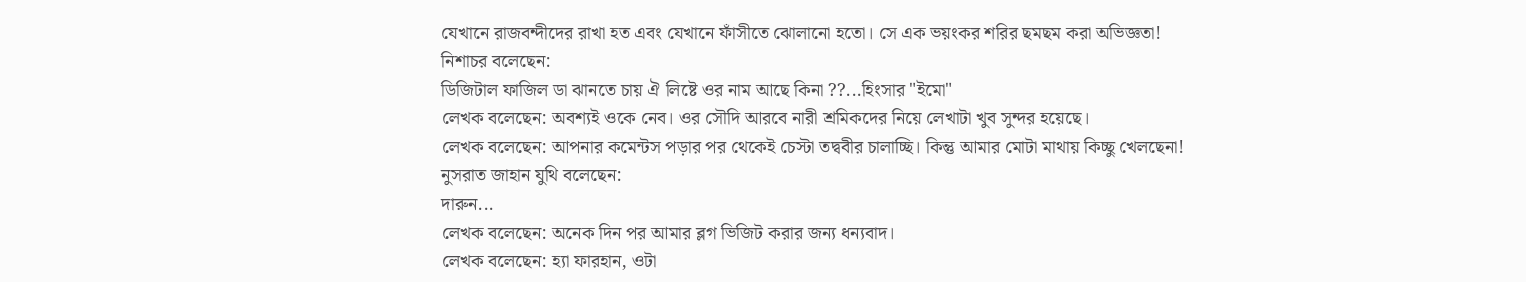যেখানে রাজবন্দীদের রাখা হত এবং যেখানে ফাঁসীতে ঝোলানো হতো। সে এক ভয়ংকর শরির ছমছম করা অভিজ্ঞতা!
নিশাচর বলেছেন:
ডিজিটাল ফাজিল ডা ঝানতে চায় ঐ লিষ্টে ওর নাম আছে কিনা ??...হিংসার "ইমো"
লেখক বলেছেন: অবশ্যই ওকে নেব। ওর সৌদি আরবে নারী শ্রমিকদের নিয়ে লেখাটা খুব সুন্দর হয়েছে।
লেখক বলেছেন: আপনার কমেন্টস পড়ার পর থেকেই চেস্টা তদ্ববীর চালাচ্ছি। কিন্তু আমার মোটা মাথায় কিচ্ছু খেলছেনা!
নুসরাত জাহান যুথি বলেছেন:
দারুন...
লেখক বলেছেন: অনেক দিন পর আমার ব্লগ ভিজিট করার জন্য ধন্যবাদ।
লেখক বলেছেন: হ্যা ফারহান, ওটা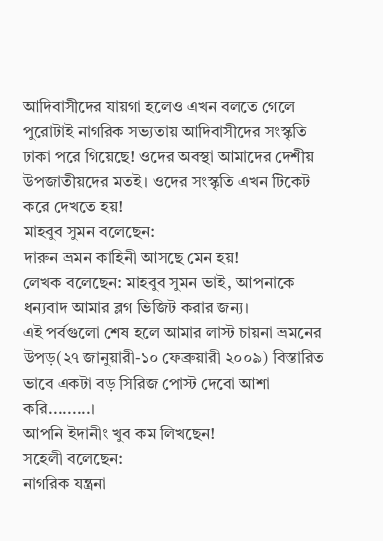আদিবাসীদের যায়গা হলেও এখন বলতে গেলে পুরোটাই নাগরিক সভ্যতায় আদিবাসীদের সংস্কৃতি ঢাকা পরে গিয়েছে! ওদের অবস্থা আমাদের দেশীয় উপজাতীয়দের মতই। ওদের সংস্কৃতি এখন টিকেট করে দেখতে হয়!
মাহবুব সুমন বলেছেন:
দারুন ভ্রমন কাহিনী আসছে মেন হয়!
লেখক বলেছেন: মাহবুব সুমন ভাই, আপনাকে ধন্যবাদ আমার ব্লগ ভিজিট করার জন্য।
এই পর্বগুলো শেষ হলে আমার লাস্ট চায়না ভ্রমনের উপড়(২৭ জানুয়ারী-১০ ফেব্রুয়ারী ২০০৯) বিস্তারিত ভাবে একটা বড় সিরিজ পোস্ট দেবো আশা করি.........।
আপনি ইদানীং খুব কম লিখছেন!
সহেলী বলেছেন:
নাগরিক যন্ত্রনা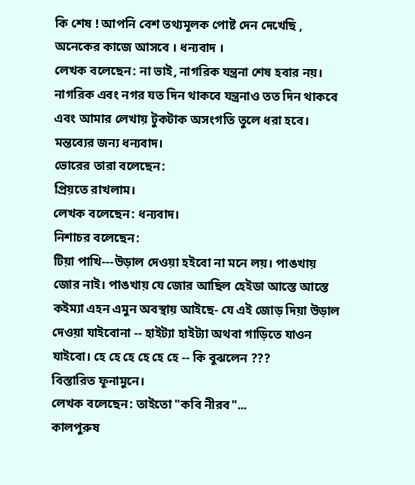কি শেষ ! আপনি বেশ তথ্যমূলক পোষ্ট দেন দেখেছি , অনেকের কাজে আসবে । ধন্যবাদ ।
লেখক বলেছেন: না ভাই, নাগরিক যন্ত্রনা শেষ হবার নয়। নাগরিক এবং নগর যত দিন থাকবে যন্ত্রনাও তত দিন থাকবে এবং আমার লেখায় টুকটাক অসংগতি তুলে ধরা হবে।
মন্তব্যের জন্য ধন্যবাদ।
ভোরের তারা বলেছেন:
প্রিয়তে রাখলাম।
লেখক বলেছেন: ধন্যবাদ।
নিশাচর বলেছেন:
টিয়া পাখি---উড়াল দেওয়া হইবো না মনে লয়। পাঙখায় জোর নাই। পাঙখায় যে জোর আছিল হেইডা আস্তে আস্তে কইম্যা এহন এমুন অবস্থায় আইছে- যে এই জোড় দিয়া উড়াল দেওয়া যাইবোনা -- হাইট্যা হাইট্যা অথবা গাড়িতে যাওন যাইবো। হে হে হে হে হে হে -- কি বুঝলেন ???
বিস্তারিত ফূনামুনে।
লেখক বলেছেন: তাইতো "কবি নীরব"...
কালপুরুষ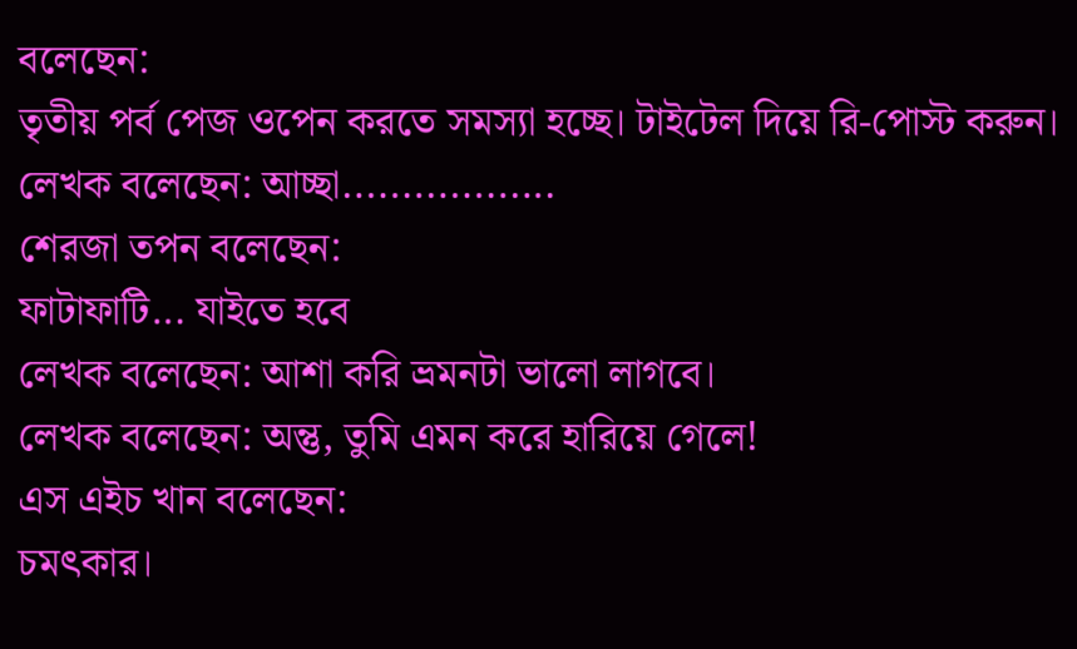বলেছেন:
তৃতীয় পর্ব পেজ ওপেন করতে সমস্যা হচ্ছে। টাইটেল দিয়ে রি-পোস্ট করুন।
লেখক বলেছেন: আচ্ছা..................
শেরজা তপন বলেছেন:
ফাটাফাটি... যাইতে হবে
লেখক বলেছেন: আশা করি ভ্রমনটা ভালো লাগবে।
লেখক বলেছেন: অন্তু, তুমি এমন করে হারিয়ে গেলে!
এস এইচ খান বলেছেন:
চমৎকার।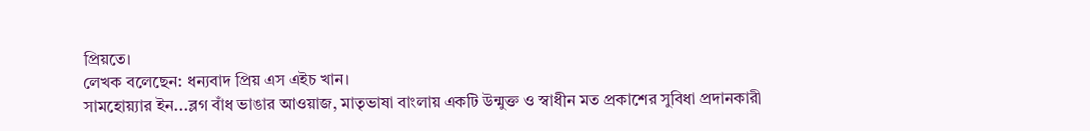প্রিয়তে।
লেখক বলেছেন: ধন্যবাদ প্রিয় এস এইচ খান।
সামহোয়্যার ইন...ব্লগ বাঁধ ভাঙার আওয়াজ, মাতৃভাষা বাংলায় একটি উন্মুক্ত ও স্বাধীন মত প্রকাশের সুবিধা প্রদানকারী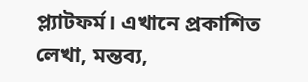প্ল্যাটফর্ম। এখানে প্রকাশিত লেখা, মন্তব্য,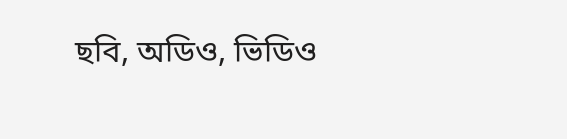ছবি, অডিও, ভিডিও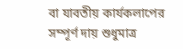বা যাবতীয় কার্যকলাপের সম্পূর্ণ দায় শুধুমাত্র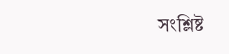সংশ্লিষ্ট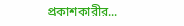প্রকাশকারীর...